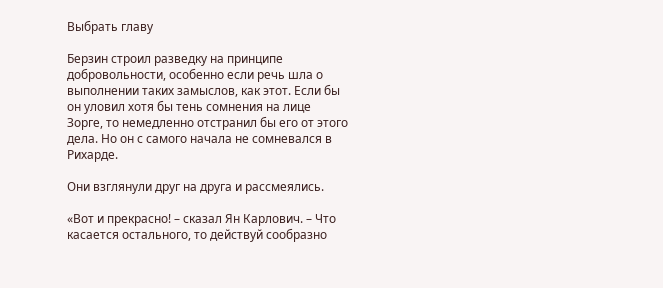Выбрать главу

Берзин строил разведку на принципе добровольности, особенно если речь шла о выполнении таких замыслов, как этот. Если бы он уловил хотя бы тень сомнения на лице Зорге, то немедленно отстранил бы его от этого дела. Но он с самого начала не сомневался в Рихарде.

Они взглянули друг на друга и рассмеялись.

«Вот и прекрасно! – сказал Ян Карлович. – Что касается остального, то действуй сообразно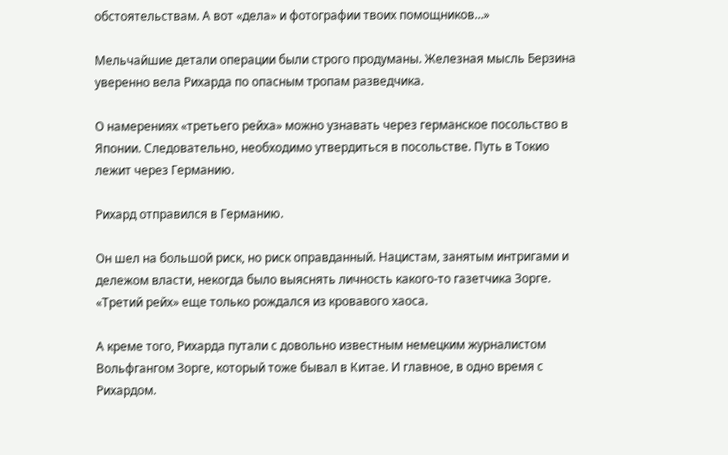обстоятельствам. А вот «дела» и фотографии твоих помощников…»

Мельчайшие детали операции были строго продуманы. Железная мысль Берзина уверенно вела Рихарда по опасным тропам разведчика.

О намерениях «третьего рейха» можно узнавать через германское посольство в Японии. Следовательно, необходимо утвердиться в посольстве. Путь в Токио лежит через Германию.

Рихард отправился в Германию.

Он шел на большой риск, но риск оправданный. Нацистам, занятым интригами и дележом власти, некогда было выяснять личность какого-то газетчика Зорге. «Третий рейх» еще только рождался из кровавого хаоса.

А креме того, Рихарда путали с довольно известным немецким журналистом Вольфгангом Зорге, который тоже бывал в Китае. И главное, в одно время с Рихардом.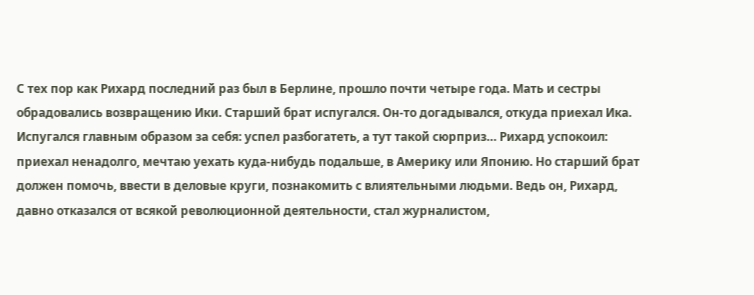С тех пор как Рихард последний раз был в Берлине, прошло почти четыре года. Мать и сестры обрадовались возвращению Ики. Старший брат испугался. Он-то догадывался, откуда приехал Ика. Испугался главным образом за себя: успел разбогатеть, а тут такой сюрприз… Рихард успокоил: приехал ненадолго, мечтаю уехать куда-нибудь подальше, в Америку или Японию. Но старший брат должен помочь, ввести в деловые круги, познакомить с влиятельными людьми. Ведь он, Рихард, давно отказался от всякой революционной деятельности, стал журналистом,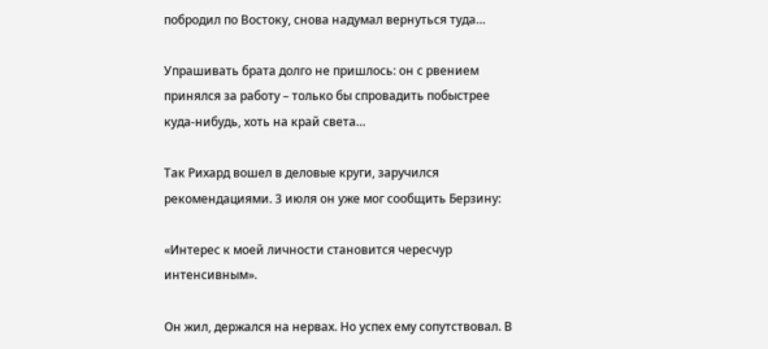побродил по Востоку, снова надумал вернуться туда…

Упрашивать брата долго не пришлось: он с рвением принялся за работу – только бы спровадить побыстрее куда-нибудь, хоть на край света…

Так Рихард вошел в деловые круги, заручился рекомендациями. 3 июля он уже мог сообщить Берзину:

«Интерес к моей личности становится чересчур интенсивным».

Он жил, держался на нервах. Но успех ему сопутствовал. В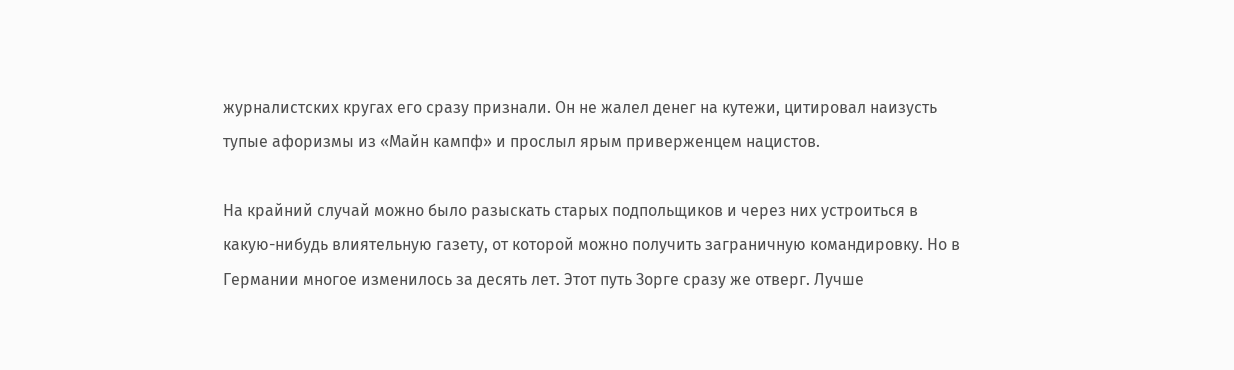журналистских кругах его сразу признали. Он не жалел денег на кутежи, цитировал наизусть тупые афоризмы из «Майн кампф» и прослыл ярым приверженцем нацистов.

На крайний случай можно было разыскать старых подпольщиков и через них устроиться в какую-нибудь влиятельную газету, от которой можно получить заграничную командировку. Но в Германии многое изменилось за десять лет. Этот путь Зорге сразу же отверг. Лучше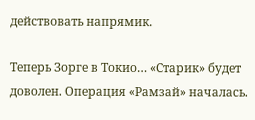действовать напрямик.

Теперь Зорге в Токио… «Старик» будет доволен. Операция «Рамзай» началась.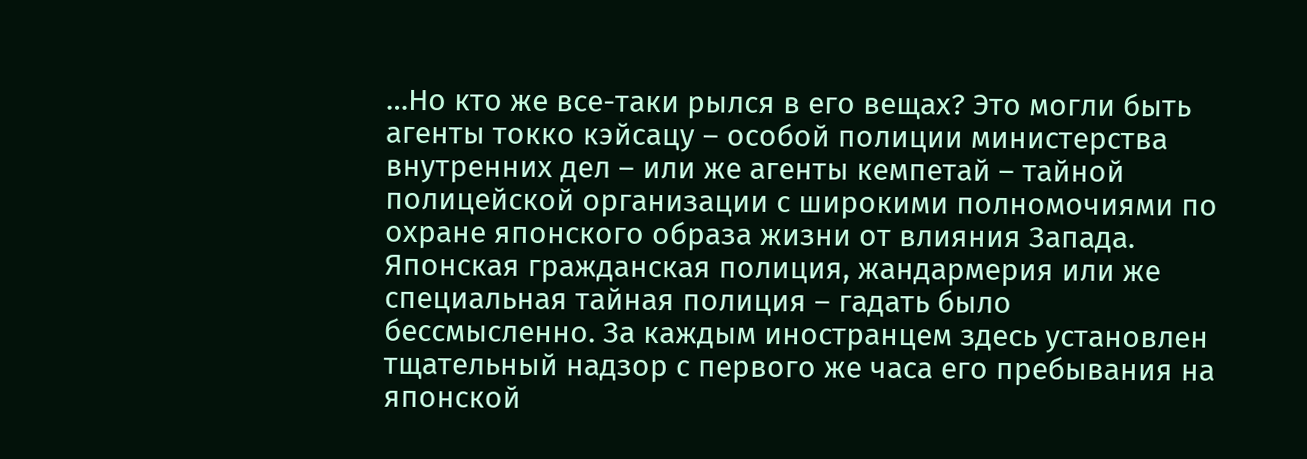…Но кто же все-таки рылся в его вещах? Это могли быть агенты токко кэйсацу – особой полиции министерства внутренних дел – или же агенты кемпетай – тайной полицейской организации с широкими полномочиями по охране японского образа жизни от влияния Запада. Японская гражданская полиция, жандармерия или же специальная тайная полиция – гадать было бессмысленно. За каждым иностранцем здесь установлен тщательный надзор с первого же часа его пребывания на японской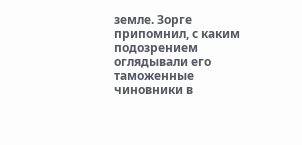земле. Зорге припомнил, с каким подозрением оглядывали его таможенные чиновники в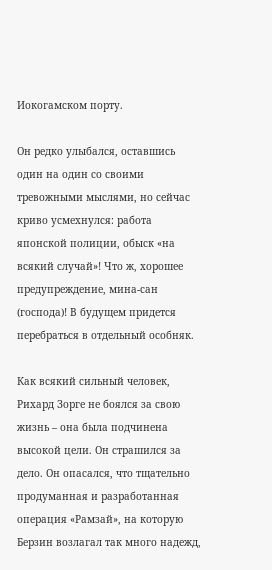Иокогамском порту.

Он редко улыбался, оставшись один на один со своими тревожными мыслями, но сейчас криво усмехнулся: работа японской полиции, обыск «на всякий случай»! Что ж, хорошее предупреждение, мина-сан (господа)! В будущем придется перебраться в отдельный особняк.

Как всякий сильный человек, Рихард Зорге не боялся за свою жизнь – она была подчинена высокой цели. Он страшился за дело. Он опасался, что тщательно продуманная и разработанная операция «Рамзай», на которую Берзин возлагал так много надежд,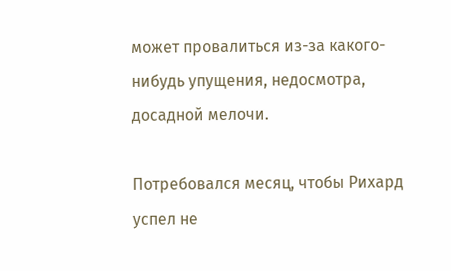может провалиться из-за какого-нибудь упущения, недосмотра, досадной мелочи.

Потребовался месяц, чтобы Рихард успел не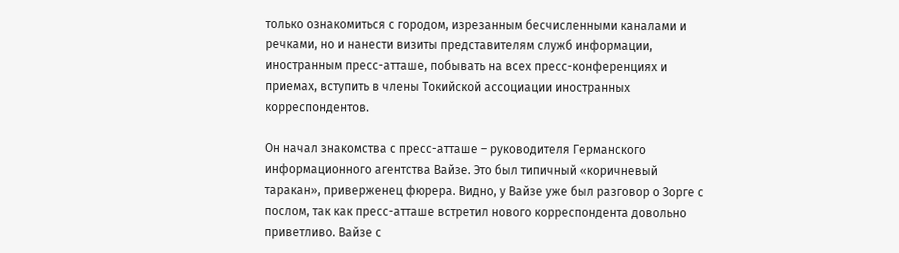только ознакомиться с городом, изрезанным бесчисленными каналами и речками, но и нанести визиты представителям служб информации, иностранным пресс-атташе, побывать на всех пресс-конференциях и приемах, вступить в члены Токийской ассоциации иностранных корреспондентов.

Он начал знакомства с пресс-атташе – руководителя Германского информационного агентства Вайзе. Это был типичный «коричневый таракан», приверженец фюрера. Видно, у Вайзе уже был разговор о Зорге с послом, так как пресс-атташе встретил нового корреспондента довольно приветливо. Вайзе с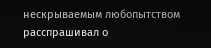нескрываемым любопытством расспрашивал о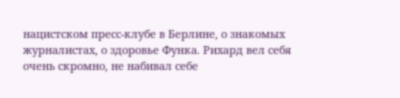нацистском пресс-клубе в Берлине, о знакомых журналистах, о здоровье Функа. Рихард вел себя очень скромно, не набивал себе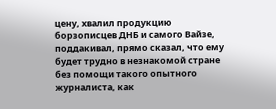цену, хвалил продукцию борзописцев ДНБ и самого Вайзе, поддакивал, прямо сказал, что ему будет трудно в незнакомой стране без помощи такого опытного журналиста, как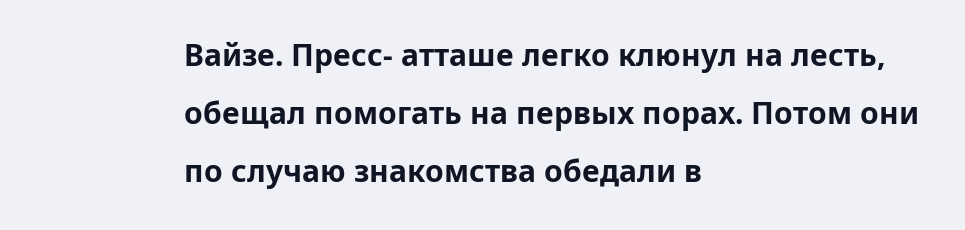Вайзе. Пресс- атташе легко клюнул на лесть, обещал помогать на первых порах. Потом они по случаю знакомства обедали в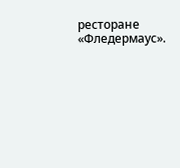ресторане «Фледермаус».